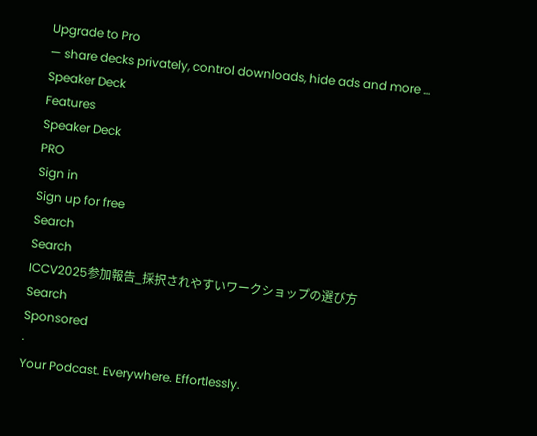Upgrade to Pro
— share decks privately, control downloads, hide ads and more …
Speaker Deck
Features
Speaker Deck
PRO
Sign in
Sign up for free
Search
Search
ICCV2025参加報告_採択されやすいワークショップの選び方
Search
Sponsored
·
Your Podcast. Everywhere. Effortlessly.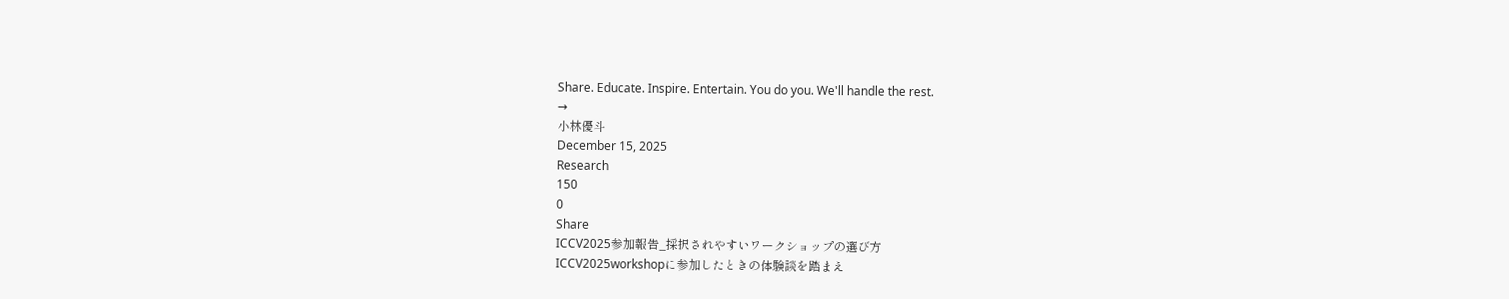Share. Educate. Inspire. Entertain. You do you. We'll handle the rest.
→
小林優斗
December 15, 2025
Research
150
0
Share
ICCV2025参加報告_採択されやすいワークショップの選び方
ICCV2025workshopに参加したときの体験談を踏まえ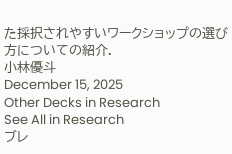た採択されやすいワークショップの選び方についての紹介.
小林優斗
December 15, 2025
Other Decks in Research
See All in Research
ブレ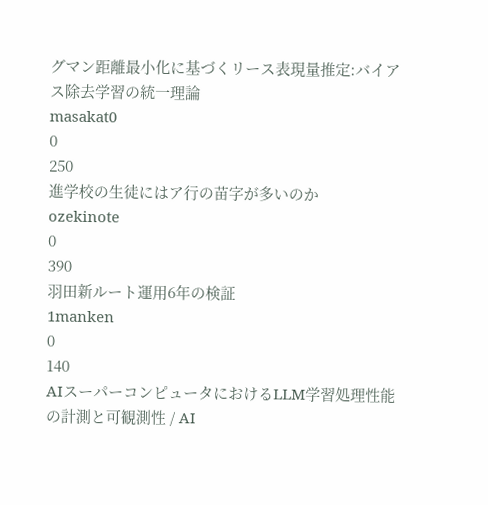グマン距離最小化に基づくリース表現量推定:バイアス除去学習の統一理論
masakat0
0
250
進学校の生徒にはア行の苗字が多いのか
ozekinote
0
390
羽田新ルート運用6年の検証
1manken
0
140
AIスーパーコンピュータにおけるLLM学習処理性能の計測と可観測性 / AI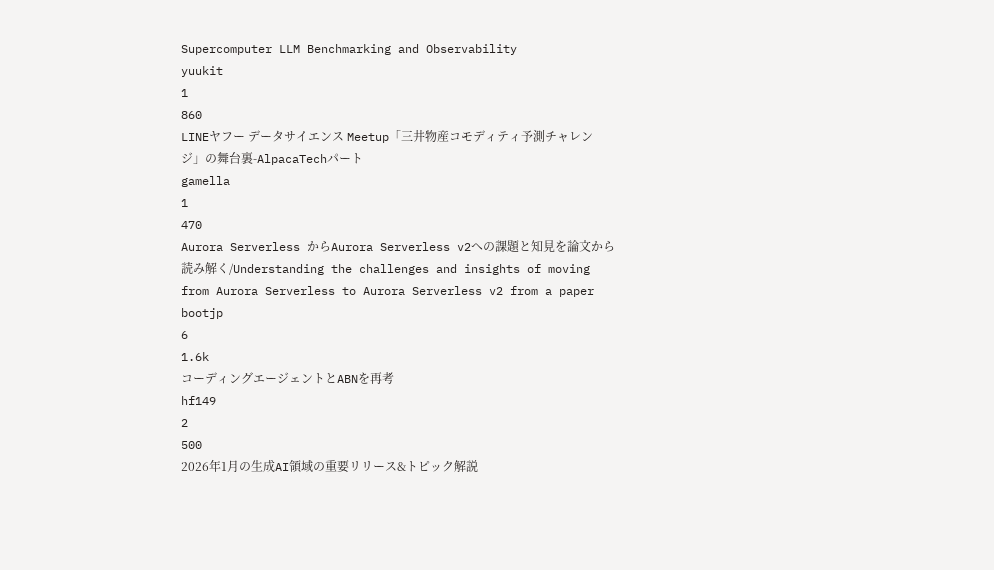Supercomputer LLM Benchmarking and Observability
yuukit
1
860
LINEヤフー データサイエンス Meetup「三井物産コモディティ予測チャレンジ」の舞台裏-AlpacaTechパート
gamella
1
470
Aurora Serverless からAurora Serverless v2への課題と知見を論文から読み解く/Understanding the challenges and insights of moving from Aurora Serverless to Aurora Serverless v2 from a paper
bootjp
6
1.6k
コーディングエージェントとABNを再考
hf149
2
500
2026年1月の生成AI領域の重要リリース&トピック解説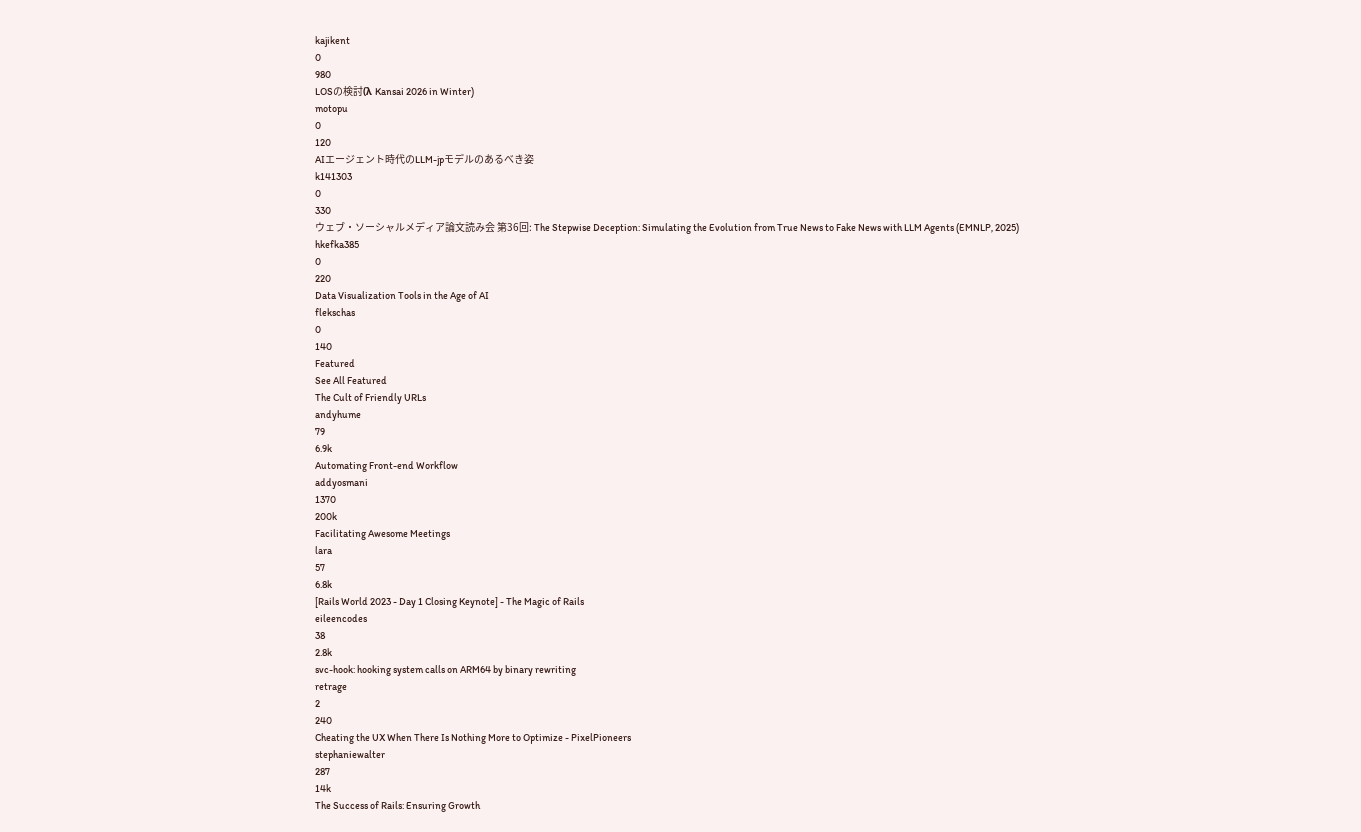kajikent
0
980
LOSの検討(λ Kansai 2026 in Winter)
motopu
0
120
AIエージェント時代のLLM-jpモデルのあるべき姿
k141303
0
330
ウェブ・ソーシャルメディア論文読み会 第36回: The Stepwise Deception: Simulating the Evolution from True News to Fake News with LLM Agents (EMNLP, 2025)
hkefka385
0
220
Data Visualization Tools in the Age of AI
flekschas
0
140
Featured
See All Featured
The Cult of Friendly URLs
andyhume
79
6.9k
Automating Front-end Workflow
addyosmani
1370
200k
Facilitating Awesome Meetings
lara
57
6.8k
[Rails World 2023 - Day 1 Closing Keynote] - The Magic of Rails
eileencodes
38
2.8k
svc-hook: hooking system calls on ARM64 by binary rewriting
retrage
2
240
Cheating the UX When There Is Nothing More to Optimize - PixelPioneers
stephaniewalter
287
14k
The Success of Rails: Ensuring Growth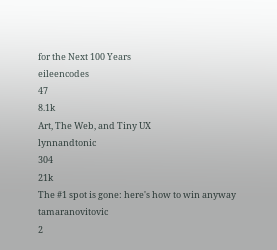for the Next 100 Years
eileencodes
47
8.1k
Art, The Web, and Tiny UX
lynnandtonic
304
21k
The #1 spot is gone: here's how to win anyway
tamaranovitovic
2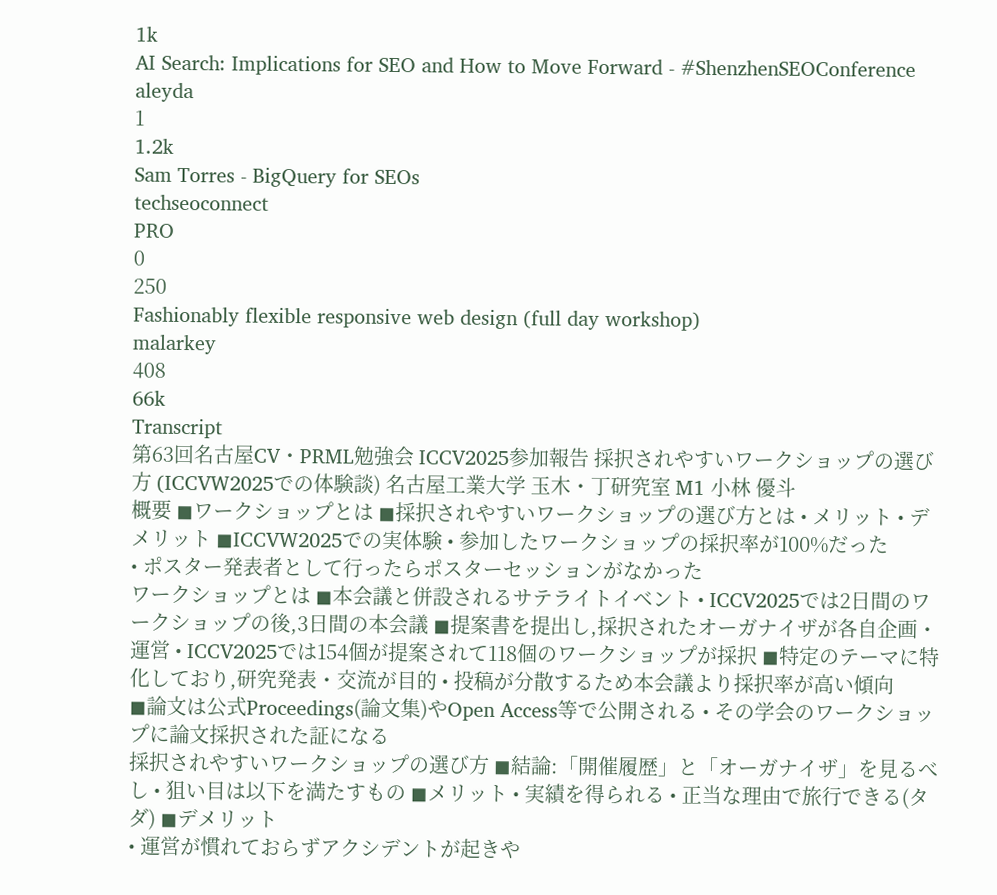1k
AI Search: Implications for SEO and How to Move Forward - #ShenzhenSEOConference
aleyda
1
1.2k
Sam Torres - BigQuery for SEOs
techseoconnect
PRO
0
250
Fashionably flexible responsive web design (full day workshop)
malarkey
408
66k
Transcript
第63回名古屋CV・PRML勉強会 ICCV2025参加報告 採択されやすいワークショップの選び方 (ICCVW2025での体験談) 名古屋工業大学 玉木・丁研究室 M1 小林 優斗
概要 ◼ワークショップとは ◼採択されやすいワークショップの選び方とは • メリット • デメリット ◼ICCVW2025での実体験 • 参加したワークショップの採択率が100%だった
• ポスター発表者として行ったらポスターセッションがなかった
ワークショップとは ◼本会議と併設されるサテライトイベント • ICCV2025では2日間のワークショップの後,3日間の本会議 ◼提案書を提出し,採択されたオーガナイザが各自企画・運営 • ICCV2025では154個が提案されて118個のワークショップが採択 ◼特定のテーマに特化しており,研究発表・交流が目的 • 投稿が分散するため本会議より採択率が高い傾向
◼論文は公式Proceedings(論文集)やOpen Access等で公開される • その学会のワークショップに論文採択された証になる
採択されやすいワークショップの選び方 ◼結論:「開催履歴」と「オーガナイザ」を見るべし • 狙い目は以下を満たすもの ◼メリット • 実績を得られる • 正当な理由で旅行できる(タダ) ◼デメリット
• 運営が慣れておらずアクシデントが起きや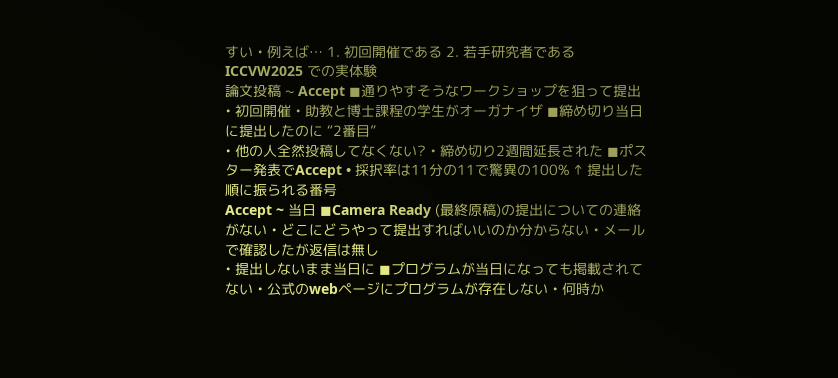すい • 例えば… 1. 初回開催である 2. 若手研究者である
ICCVW2025 での実体験
論文投稿 ~ Accept ◼通りやすそうなワークショップを狙って提出 • 初回開催 • 助教と博士課程の学生がオーガナイザ ◼締め切り当日に提出したのに “2番目”
• 他の人全然投稿してなくない? • 締め切り2週間延長された ◼ポスター発表でAccept • 採択率は11分の11で驚異の100% ↑ 提出した順に振られる番号
Accept ~ 当日 ◼Camera Ready (最終原稿)の提出についての連絡がない • どこにどうやって提出すればいいのか分からない • メールで確認したが返信は無し
• 提出しないまま当日に ◼プログラムが当日になっても掲載されてない • 公式のwebページにプログラムが存在しない • 何時か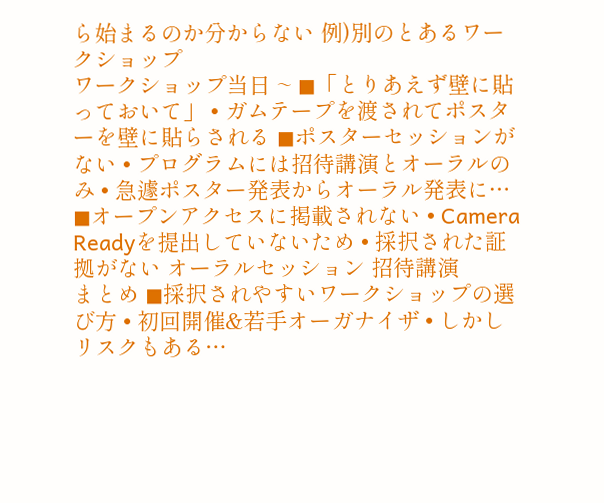ら始まるのか分からない 例)別のとあるワークショップ
ワークショップ当日 ~ ◼「とりあえず壁に貼っておいて」 • ガムテープを渡されてポスターを壁に貼らされる ◼ポスターセッションがない • プログラムには招待講演とオーラルのみ • 急遽ポスター発表からオーラル発表に…
◼オープンアクセスに掲載されない • Camera Readyを提出していないため • 採択された証拠がない オーラルセッション 招待講演
まとめ ◼採択されやすいワークショップの選び方 • 初回開催&若手オーガナイザ • しかしリスクもある…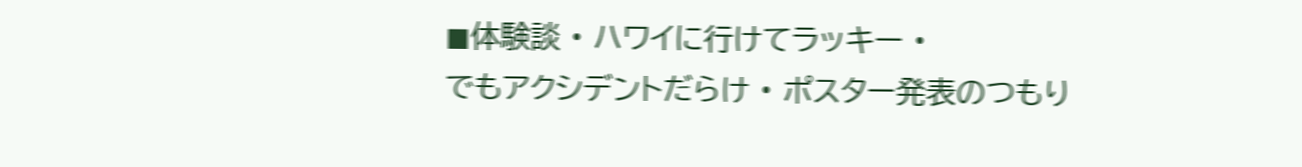◼体験談 • ハワイに行けてラッキー •
でもアクシデントだらけ • ポスター発表のつもり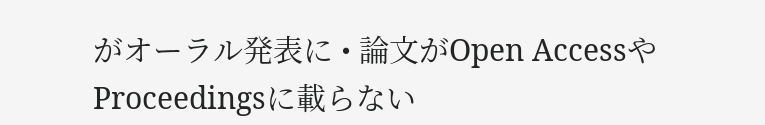がオーラル発表に • 論文がOpen AccessやProceedingsに載らない